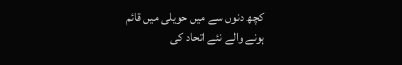کچھ دنوں سے میں حویلی میں قائم
ہونے والے نئے اتحاد کی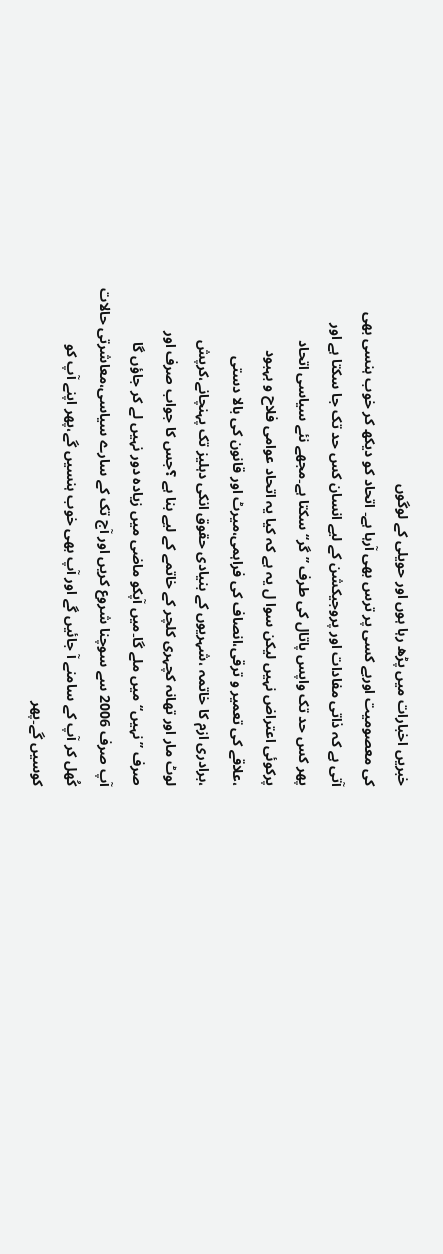خبریں اخبارات میں پڑھ رہا ہوں اور حویلی کے لوگوں
کی معصومیت اوربے کسی پر ترس بھی آرہا ہے۔ اتحاد کو دیکھ کر خوب ہنسی بھی
آتی ہے کہ ذاتی مفادات اور پروجیکشن کے لیے انسان کس حد تک جا سکتا ہے اور
پھر کس حد تک واپس پاتال کی طرف ’’گر‘‘ سکتا ہے۔مجھے نئے سیاسی اتحاد
پرکوئی اعتراض نہیں لیکن سوا ل یہ ہے کہ کیا یہ اتحاد عوامی فلاح و بہبود
،علاقے کی تعمیر و ترقی،انصاف کی فراہمی،میرٹ اور قانون کی بالا دستی
،برادری ازم کا خاتمہ ،شہریوں کے بنیادی حقوق انکی دہلیز تک پہنچانے،کرپش
لوٹ مار اور تھانہ کچہری کلچر کے خاتمے کے لیے بنا ہے ؟جس کا جواب صرف اور
صرف ’’نہیں‘‘ میں ملے گا۔میں آپکو ماضی میں زیادہ دور نہیں لے کر جاؤں گا
آپ صرف 2006 سے سوچنا شروع کریں اور آج تک کے سارے سیاسی،معاشرتی حالات
کُھل کر آپ کے سامنے آ جائیں گے اور آپ بھی خوب ہنسیں گے،پھر اپنے آپ کو
کوسیں گے۔پھر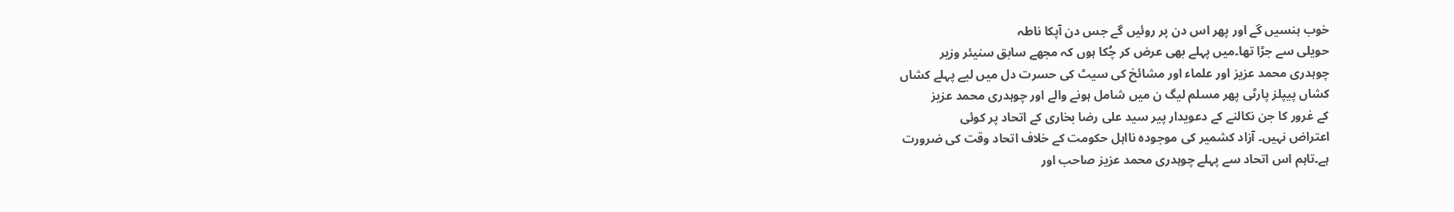خوب ہنسیں گے اور پھر اس دن پر روئیں گے جس دن آپکا ناطہ
حویلی سے جڑا تھا۔میں پہلے بھی عرض کر چُکا ہوں کہ مجھے سابق سنیئر وزیر
چوہدری محمد عزیز اور علماء اور مشائخ کی سیٹ کی حسرت دل میں لیے پہلے کشاں
کشاں پیپلز پارٹی پھر مسلم لیگ ن میں شامل ہونے والے اور چوہدری محمد عزیز
کے غرور کا جن نکالنے کے دعویدار پیر سید علی رضا بخاری کے اتحاد پر کوئی
اعتراض نہیں۔ آزاد کشمیر کی موجودہ نااہل حکومت کے خلاف اتحاد وقت کی ضرورت
ہے۔تاہم اس اتحاد سے پہلے چوہدری محمد عزیز صاحب اور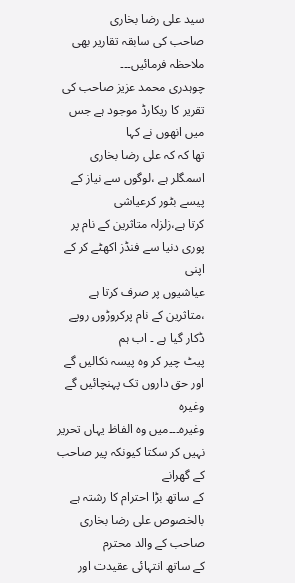سید علی رضا بخاری
صاحب کی سابقہ تقاریر بھی ملاحظہ فرمائیں۔۔۔
چوہدری محمد عزیز صاحب کی تقریر کا ریکارڈ موجود ہے جس میں انھوں نے کہا
تھا کہ کہ علی رضا بخاری اسمگلر ہے ،لوگوں سے نیاز کے پیسے بٹور کرعیاشی
کرتا ہے،زلزلہ متاثرین کے نام پر پوری دنیا سے فنڈز اکھٹے کر کے اپنی
عیاشیوں پر صرف کرتا ہے ،متاثرین کے نام پرکروڑوں روپے ڈکار گیا ہے ۔ اب ہم
پیٹ چیر کر وہ پیسہ نکالیں گے اور حق داروں تک پہنچائیں گے وغیرہ
وغیرہ۔۔۔میں وہ الفاظ یہاں تحریر نہیں کر سکتا کیونکہ پیر صاحب کے گھرانے
کے ساتھ بڑا احترام کا رشتہ ہے بالخصوص علی رضا بخاری صاحب کے والد محترم
کے ساتھ انتہائی عقیدت اور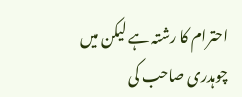احترام کا رشتہ ہے لیکن میں چوہدری صاحب کی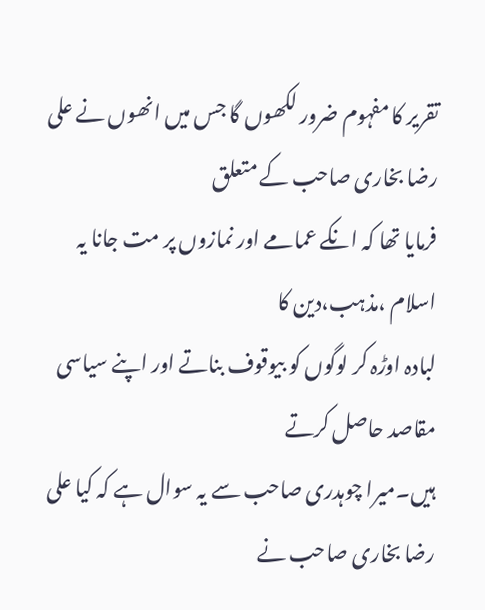تقریر کا مفہوم ضرور لکھوں گا جس میں انھوں نے علی رضا بخاری صاحب کے متعلق
فرمایا تھا کہ انکے عمامے اور نمازوں پر مت جانا یہ اسلام ،مذہب،دین کا
لبادہ اوڑہ کر لوگوں کو بیوقوف بناتے اور اپنے سیاسی مقاصد حاصل کرتے
ہیں۔میرا چوہدری صاحب سے یہ سوال ہے کہ کیا علی رضا بخاری صاحب نے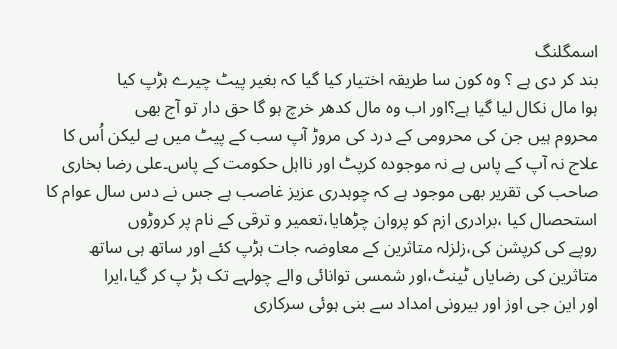اسمگلنگ
بند کر دی ہے ؟ وہ کون سا طریقہ اختیار کیا گیا کہ بغیر پیٹ چیرے ہڑپ کیا
ہوا مال نکال لیا گیا ہے؟اور اب وہ مال کدھر خرچ ہو گا حق دار تو آج بھی
محروم ہیں جن کی محرومی کے درد کی مروڑ آپ سب کے پیٹ میں ہے لیکن اُس کا
علاج نہ آپ کے پاس ہے نہ موجودہ کرپٹ اور نااہل حکومت کے پاس۔علی رضا بخاری
صاحب کی تقریر بھی موجود ہے کہ چوہدری عزیز غاصب ہے جس نے دس سال عوام کا
استحصال کیا ،برادری ازم کو پروان چڑھایا،تعمیر و ترقی کے نام پر کروڑوں
روپے کی کرپشن کی،زلزلہ متاثرین کے معاوضہ جات ہڑپ کئے اور ساتھ ہی ساتھ
متاثرین کی رضایاں ٹینٹ،اور شمسی توانائی والے چولہے تک ہڑ پ کر گیا،ایرا
اور این جی اوز اور بیرونی امداد سے بنی ہوئی سرکاری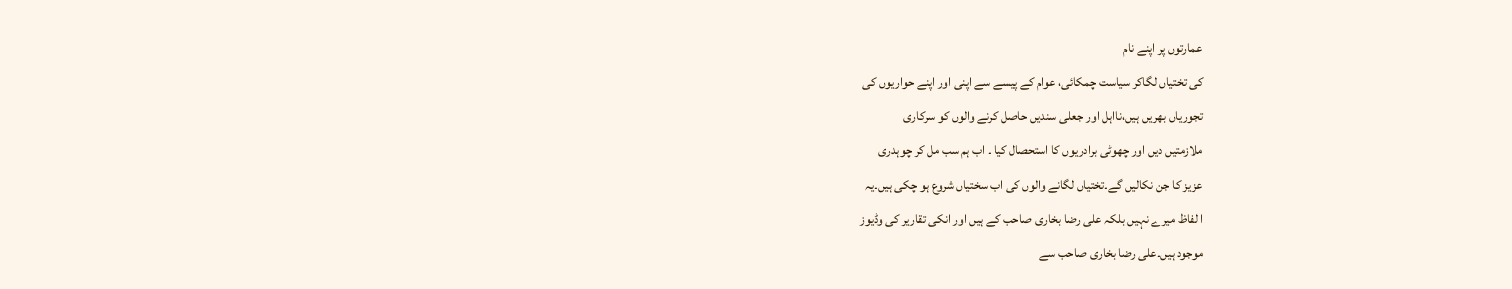عمارتوں پر اپنے نام
کی تختیاں لگاکر سیاست چمکائی، عوام کے پیسے سے اپنی اور اپنے حواریوں کی
تجوریاں بھریں ہیں،نااہل اور جعلی سندیں حاصل کرنے والوں کو سرکاری
ملازمتیں دیں اور چھوٹی برادریوں کا استحصال کیا ۔ اب ہم سب مل کر چوہدری
عزیز کا جن نکالیں گے۔تختیاں لگانے والوں کی اب سختیاں شروع ہو چکی ہیں۔یہ
ا لفاظ میرے نہیں بلکہ علی رضا بخاری صاحب کے ہیں اور انکی تقاریر کی وڈیوز
موجود ہیں۔علی رضا بخاری صاحب سے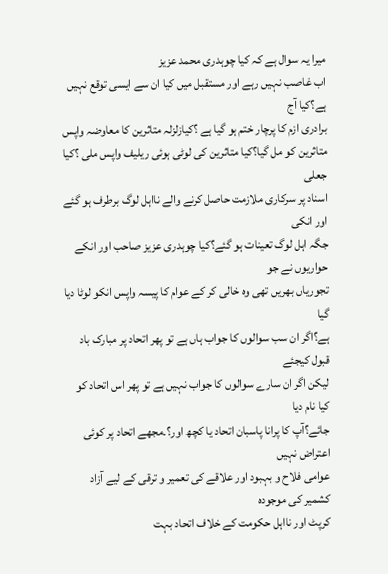میرا یہ سوال ہے کہ کیا چوہدری محمد عزیز
اب غاصب نہیں رہے اور مستقبل میں کیا ان سے ایسی توقع نہیں ہے؟کیا آج
برادری ازم کا پرچار ختم ہو گیا ہے ؟کیازلزلہ متاثرین کا معاوضہ واپس
متاثرین کو مل گیا؟کیا متاثرین کی لوٹی ہوئی ریلیف واپس ملی ؟کیا جعلی
اسناد پر سرکاری ملازمت حاصل کرنے والے نااہل لوگ برطرف ہو گئے اور انکی
جگہ اہل لوگ تعینات ہو گئے؟کیا چوہدری عزیز صاحب اور انکے حواریوں نے جو
تجوریاں بھریں تھی وہ خالی کر کے عوام کا پیسہ واپس انکو لوٹا دیا گیا
ہے؟اگر ان سب سوالوں کا جواب ہاں ہے تو پھر اتحاد پر مبارک باد قبول کیجئے
لیکن اگر ان سارے سوالوں کا جواب نہیں ہے تو پھر اس اتحاد کو کیا نام دیا
جائے؟آپ کا پرانا پاسبان اتحاد یا کچھ اور؟۔مجھے اتحاد پر کوئی اعتراض نہیں
عوامی فلاح و بہبود اور علاقے کی تعمیر و ترقی کے لیے آزاد کشمیر کی موجودہ
کرپٹ اور نااہل حکومت کے خلاف اتحاد بہت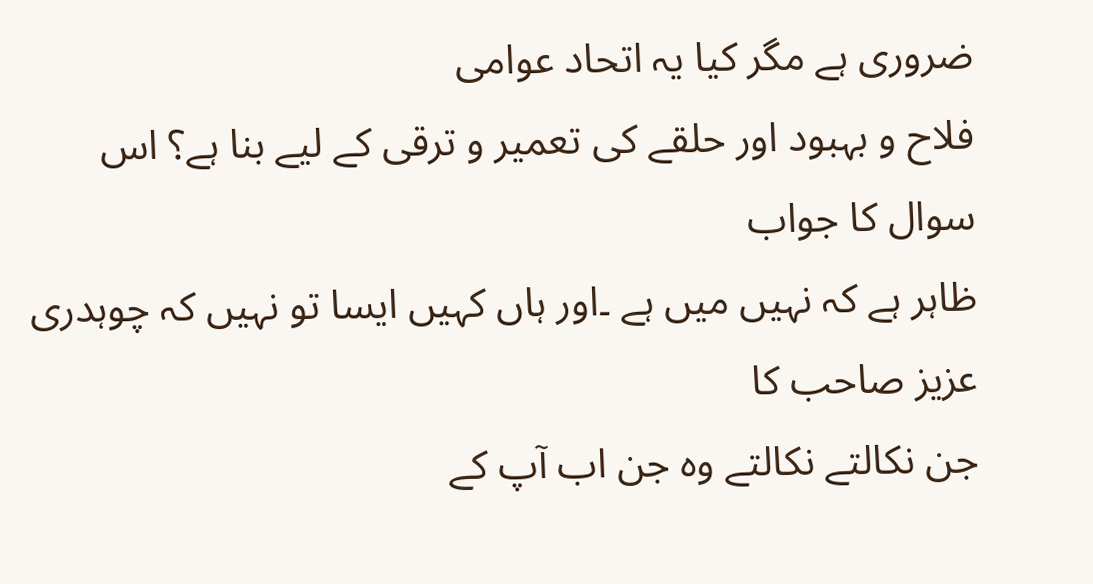ضروری ہے مگر کیا یہ اتحاد عوامی
فلاح و بہبود اور حلقے کی تعمیر و ترقی کے لیے بنا ہے؟ اس سوال کا جواب
ظاہر ہے کہ نہیں میں ہے ۔اور ہاں کہیں ایسا تو نہیں کہ چوہدری عزیز صاحب کا
جن نکالتے نکالتے وہ جن اب آپ کے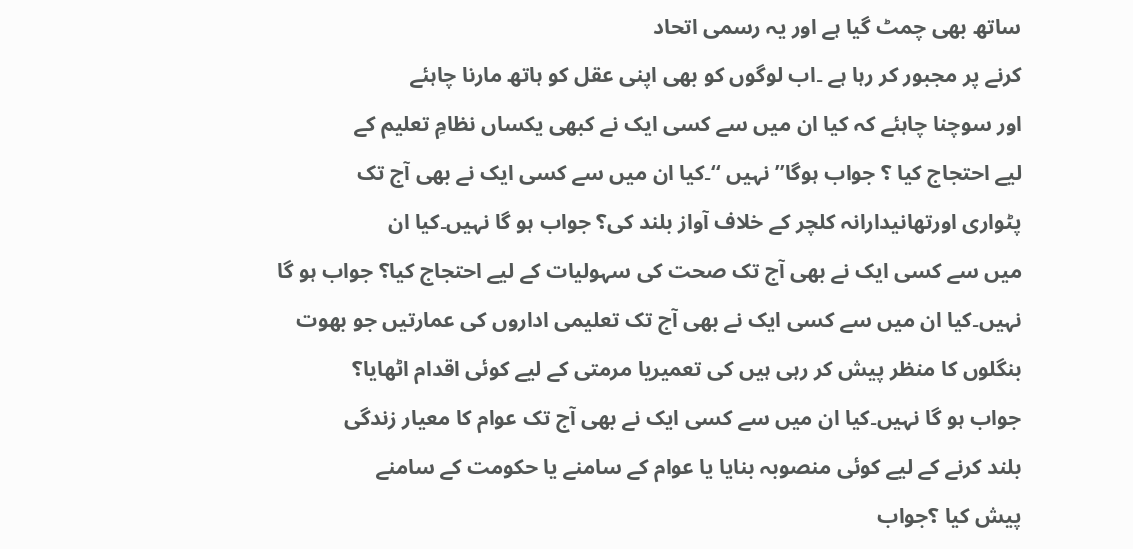ساتھ بھی چمٹ گیا ہے اور یہ رسمی اتحاد
کرنے پر مجبور کر رہا ہے ۔اب لوگوں کو بھی اپنی عقل کو ہاتھ مارنا چاہئے
اور سوچنا چاہئے کہ کیا ان میں سے کسی ایک نے کبھی یکساں نظامِ تعلیم کے
لیے احتجاج کیا ؟ جواب ہوگا’’ نہیں ‘‘۔کیا ان میں سے کسی ایک نے بھی آج تک
پٹواری اورتھانیدارانہ کلچر کے خلاف آواز بلند کی؟ جواب ہو گا نہیں۔کیا ان
میں سے کسی ایک نے بھی آج تک صحت کی سہولیات کے لیے احتجاج کیا؟ جواب ہو گا
نہیں۔کیا ان میں سے کسی ایک نے بھی آج تک تعلیمی اداروں کی عمارتیں جو بھوت
بنگلوں کا منظر پیش کر رہی ہیں کی تعمیریا مرمتی کے لیے کوئی اقدام اٹھایا؟
جواب ہو گا نہیں۔کیا ان میں سے کسی ایک نے بھی آج تک عوام کا معیار زندگی
بلند کرنے کے لیے کوئی منصوبہ بنایا یا عوام کے سامنے یا حکومت کے سامنے
پیش کیا ؟جواب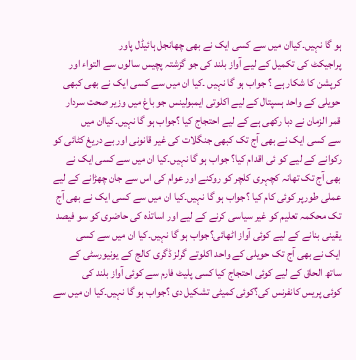ہو گا نہیں۔کیاان میں سے کسی ایک نے بھی چھانجل ہائیڈل پاور
پراجیکٹ کی تکمیل کے لیے آواز بلند کی جو گزشتہ پچیس سالوں سے التواء اور
کرپشن کا شکار ہے ؟ جواب ہو گا نہیں ۔کیا ان میں سے کسی ایک نے بھی کبھی
حویلی کے واحد ہسپتال کے لیے اکلوتی ایمبولینس جو باغ میں وزیر صحت سردار
قمر الزمان نے دبا رکھی ہے کے لیے احتجاج کیا ؟جواب ہو گا نہیں۔کیاان میں
سے کسی ایک نے بھی آج تک کبھی جنگلات کی غیر قانونی اور بے دریغ کٹائی کو
رکوانے کے لیے کو ئی اقدام کیا؟ جواب ہو گا نہیں۔کیا ان میں سے کسی ایک نے
بھی آج تک تھانہ کچہری کلچر کو روکنے اور عوام کی اس سے جان چھڑانے کے لیے
عملی طورپر کوئی کام کیا ؟جواب ہو گا نہیں۔کیا ان میں سے کسی ایک نے بھی آج
تک محکمہ تعلیم کو غیر سیاسی کرنے کے لیے اور اساتذہ کی حاضری کو سو فیصد
یقینی بنانے کے لیے کوئی آواز اٹھائی؟جواب ہو گا نہیں۔کیا ان میں سے کسی
ایک نے بھی آج تک حویلی کے واحد اکلوتے گرلز ڈگری کالج کے یونیورسٹی کے
ساتھ الحاق کے لیے کوئی احتجاج کیا کسی پلیٹ فارم سے کوئی آواز بلند کی
کوئی پریس کانفرنس کی؟کوئی کمیٹی تشکیل دی ؟جواب ہو گا نہیں۔کیا ان میں سے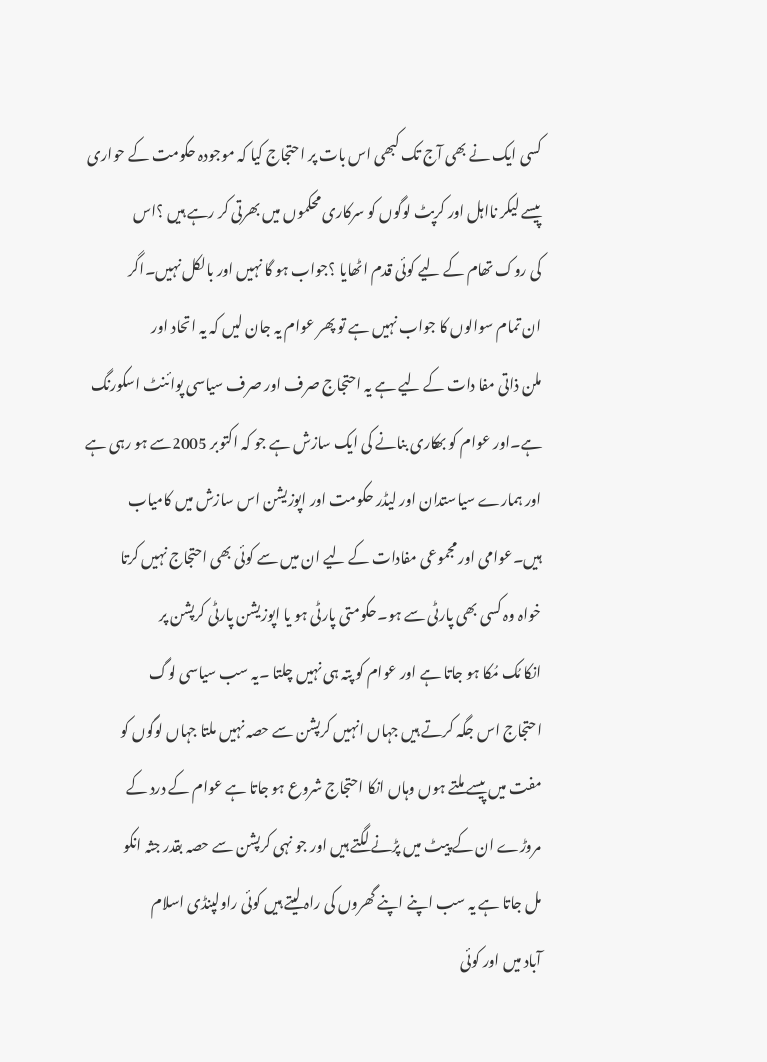کسی ایک نے بھی آج تک کبھی اس بات پر احتجاج کیا کہ موجودہ حکومت کے حواری
پیسے لیکر نااہل اور کرپٹ لوگوں کو سرکاری محکموں میں بھرتی کر رہے ہیں ؟اس
کی روک تھام کے لیے کوئی قدم اٹھایا ؟جواب ہو گا نہیں اور بالکل نہیں۔اگر
ان تمام سوالوں کا جواب نہیں ہے تو پھر عوام یہ جان لیں کہ یہ اتحاد اور
ملن ذاتی مفا دات کے لیے ہے یہ احتجاج صرف اور صرف سیاسی پوائنٹ اسکورنگ
ہے۔اور عوام کو بھکاری بنانے کی ایک سازش ہے جو کہ اکتوبر 2005سے ہو رہی ہے
اور ہمارے سیاستدان اور لیڈر حکومت اور اپوزیشن اس سازش میں کامیاب
ہیں۔عوامی اور مجموعی مفادات کے لیے ان میں سے کوئی بھی احتجاج نہیں کرتا
خواہ وہ کسی بھی پارٹی سے ہو۔حکومتی پارٹی ہو یا اپوزیشن پارٹی کرپشن پر
انکا مُک مُکا ہو جاتا ہے اور عوام کو پتہ ہی نہیں چلتا ۔یہ سب سیاسی لوگ
احتجاج اس جگہ کرتے ہیں جہاں انہیں کرپشن سے حصہ نہیں ملتا جہاں لوگوں کو
مفت میں پیسے ملتے ہوں وہاں انکا احتجاج شروع ہو جاتا ہے عوام کے درد کے
مروڑے ان کے پیٹ میں پڑنے لگتے ہیں اور جو نہی کرپشن سے حصہ بقدر جثہ انکو
مل جاتا ہے یہ سب اپنے اپنے گھروں کی راہ لیتے ہیں کوئی راولپنڈی اسلام
آباد میں اور کوئی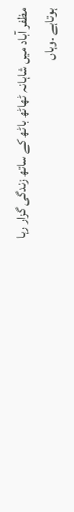مظفر آباد میں شاہانہ ٹھاٹھ باٹھ کے ساتھ زندگی گزار رہا
ہوتاہے ۔وہاں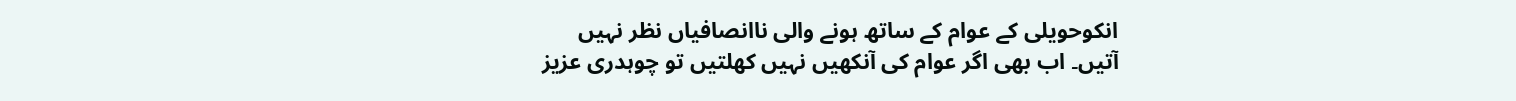انکوحویلی کے عوام کے ساتھ ہونے والی ناانصافیاں نظر نہیں
آتیں۔ اب بھی اگر عوام کی آنکھیں نہیں کھلتیں تو چوہدری عزیز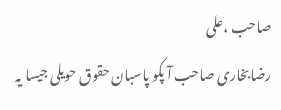صاحب ،علی
رضابخاری صاحب آ پکو پاسبان حقوق حویلی جیسا یہ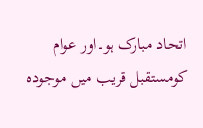اتحاد مبارک ہو۔اور عوام
کومستقبل قریب میں موجودہ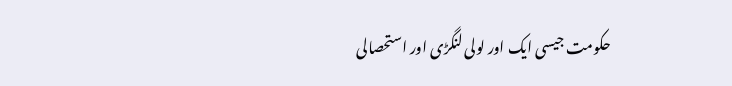حکومت جیسی ایک اور لولی لنگڑی اور استحصالی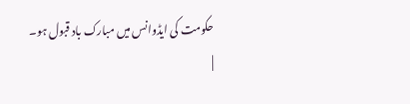حکومت کی ایڈوانس میں مبارک باد قبول ہو۔ |